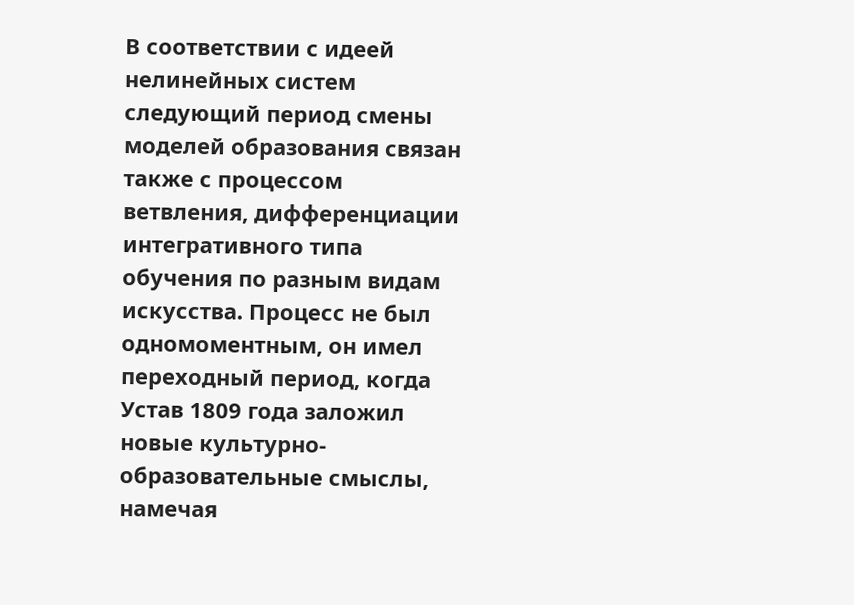В соответствии с идеей нелинейных систем следующий период смены моделей образования связан также с процессом ветвления, дифференциации интегративного типа обучения по разным видам искусства. Процесс не был одномоментным, он имел переходный период, когда Устав 1809 года заложил новые культурно-образовательные смыслы, намечая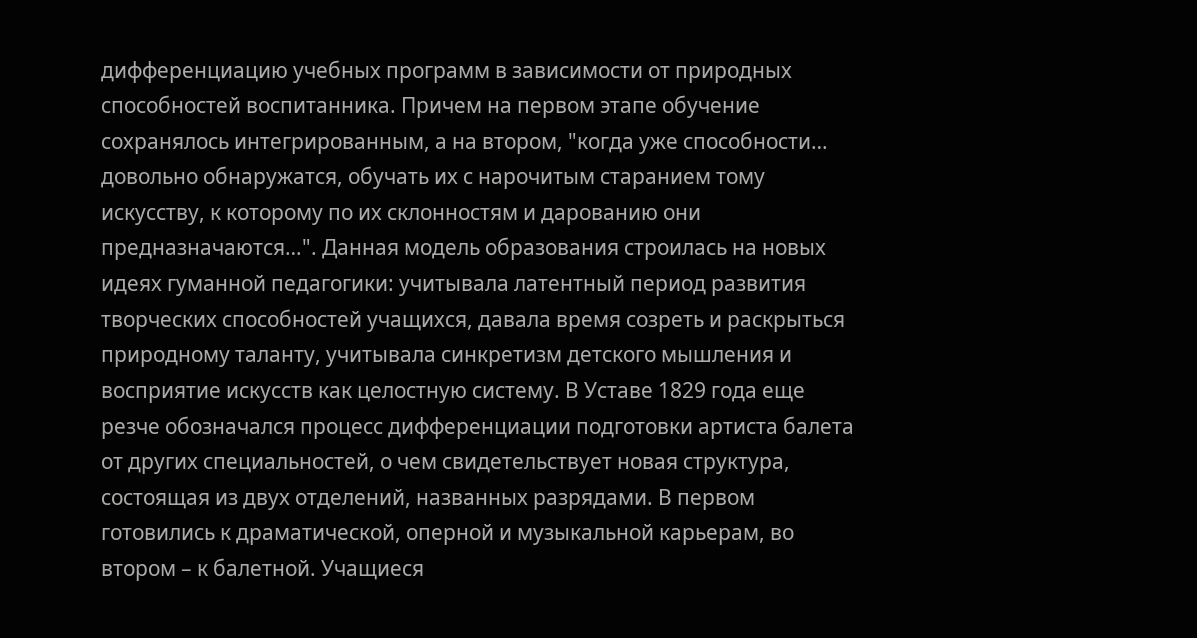дифференциацию учебных программ в зависимости от природных способностей воспитанника. Причем на первом этапе обучение сохранялось интегрированным, а на втором, "когда уже способности… довольно обнаружатся, обучать их с нарочитым старанием тому искусству, к которому по их склонностям и дарованию они предназначаются…". Данная модель образования строилась на новых идеях гуманной педагогики: учитывала латентный период развития творческих способностей учащихся, давала время созреть и раскрыться природному таланту, учитывала синкретизм детского мышления и восприятие искусств как целостную систему. В Уставе 1829 года еще резче обозначался процесс дифференциации подготовки артиста балета от других специальностей, о чем свидетельствует новая структура, состоящая из двух отделений, названных разрядами. В первом готовились к драматической, оперной и музыкальной карьерам, во втором – к балетной. Учащиеся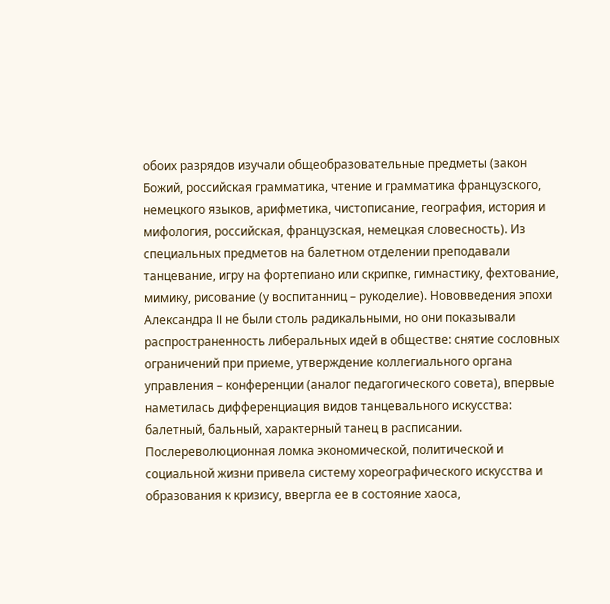обоих разрядов изучали общеобразовательные предметы (закон Божий, российская грамматика, чтение и грамматика французского, немецкого языков, арифметика, чистописание, география, история и мифология, российская, французская, немецкая словесность). Из специальных предметов на балетном отделении преподавали танцевание, игру на фортепиано или скрипке, гимнастику, фехтование, мимику, рисование (у воспитанниц – рукоделие). Нововведения эпохи Александра II не были столь радикальными, но они показывали распространенность либеральных идей в обществе: снятие сословных ограничений при приеме, утверждение коллегиального органа управления – конференции (аналог педагогического совета), впервые наметилась дифференциация видов танцевального искусства: балетный, бальный, характерный танец в расписании.
Послереволюционная ломка экономической, политической и социальной жизни привела систему хореографического искусства и образования к кризису, ввергла ее в состояние хаоса,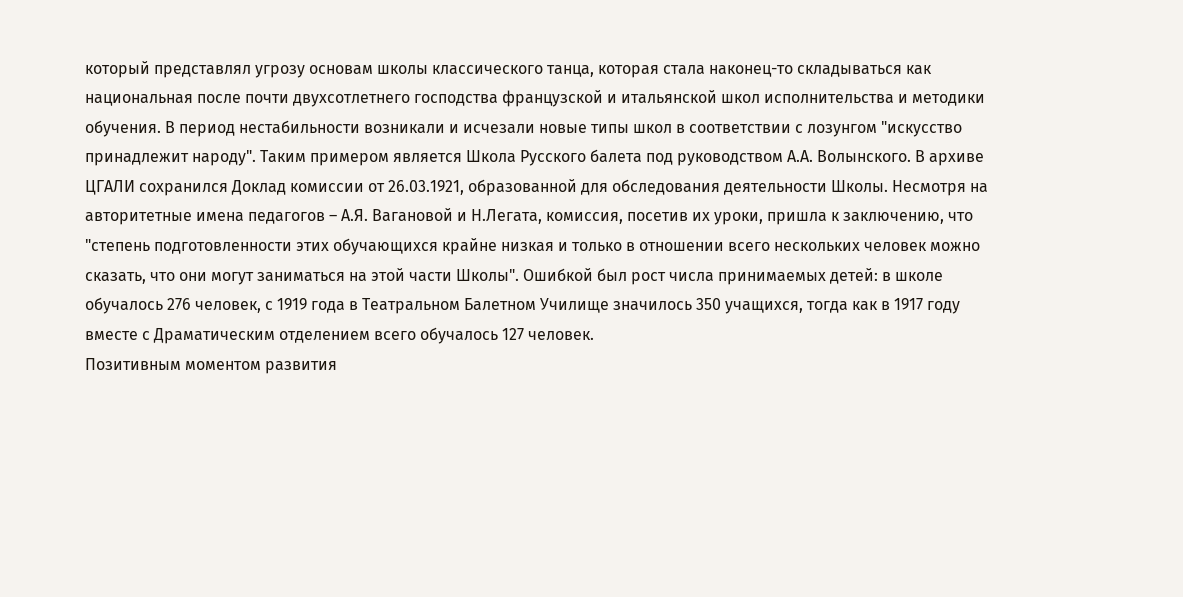который представлял угрозу основам школы классического танца, которая стала наконец-то складываться как национальная после почти двухсотлетнего господства французской и итальянской школ исполнительства и методики обучения. В период нестабильности возникали и исчезали новые типы школ в соответствии с лозунгом "искусство принадлежит народу". Таким примером является Школа Русского балета под руководством А.А. Волынского. В архиве ЦГАЛИ сохранился Доклад комиссии от 26.03.1921, образованной для обследования деятельности Школы. Несмотря на авторитетные имена педагогов – А.Я. Вагановой и Н.Легата, комиссия, посетив их уроки, пришла к заключению, что "степень подготовленности этих обучающихся крайне низкая и только в отношении всего нескольких человек можно сказать, что они могут заниматься на этой части Школы". Ошибкой был рост числа принимаемых детей: в школе обучалось 276 человек, с 1919 года в Театральном Балетном Училище значилось 350 учащихся, тогда как в 1917 году вместе с Драматическим отделением всего обучалось 127 человек.
Позитивным моментом развития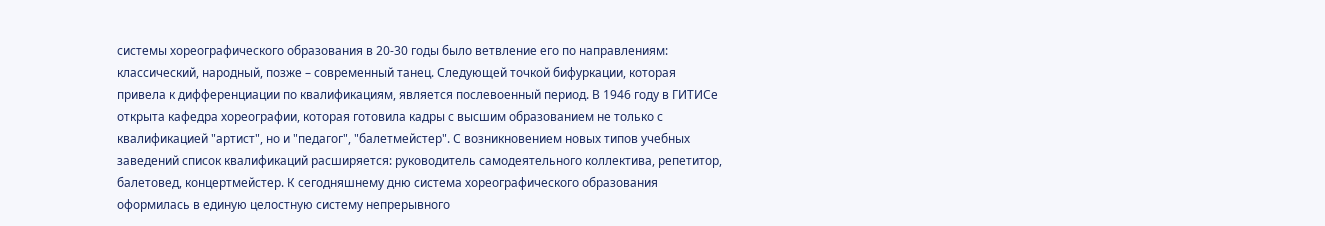системы хореографического образования в 20-30 годы было ветвление его по направлениям: классический, народный, позже – современный танец. Следующей точкой бифуркации, которая привела к дифференциации по квалификациям, является послевоенный период. В 1946 году в ГИТИСе открыта кафедра хореографии, которая готовила кадры с высшим образованием не только с квалификацией "артист", но и "педагог", "балетмейстер". С возникновением новых типов учебных заведений список квалификаций расширяется: руководитель самодеятельного коллектива, репетитор, балетовед, концертмейстер. К сегодняшнему дню система хореографического образования оформилась в единую целостную систему непрерывного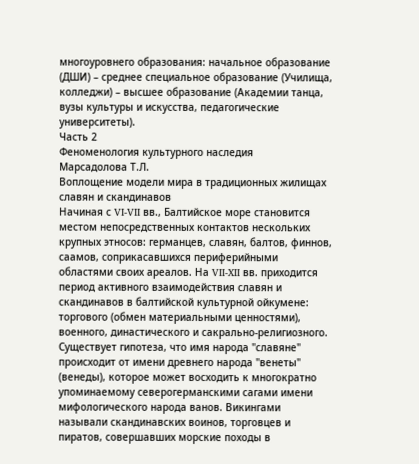многоуровнего образования: начальное образование (ДШИ) – среднее специальное образование (Училища, колледжи) – высшее образование (Академии танца, вузы культуры и искусства, педагогические университеты).
Часть 2
Феноменология культурного наследия
Марсадолова Т.Л.
Воплощение модели мира в традиционных жилищах славян и скандинавов
Начиная с VI-VII вв., Балтийское море становится местом непосредственных контактов нескольких крупных этносов: германцев, славян, балтов, финнов, саамов, соприкасавшихся периферийными областями своих ареалов. На VII-XII вв. приходится период активного взаимодействия славян и скандинавов в балтийской культурной ойкумене: торгового (обмен материальными ценностями), военного, династического и сакрально-религиозного.
Существует гипотеза, что имя народа "славяне" происходит от имени древнего народа "венеты" (венеды), которое может восходить к многократно упоминаемому северогерманскими сагами имени мифологического народа ванов. Викингами называли скандинавских воинов, торговцев и пиратов, совершавших морские походы в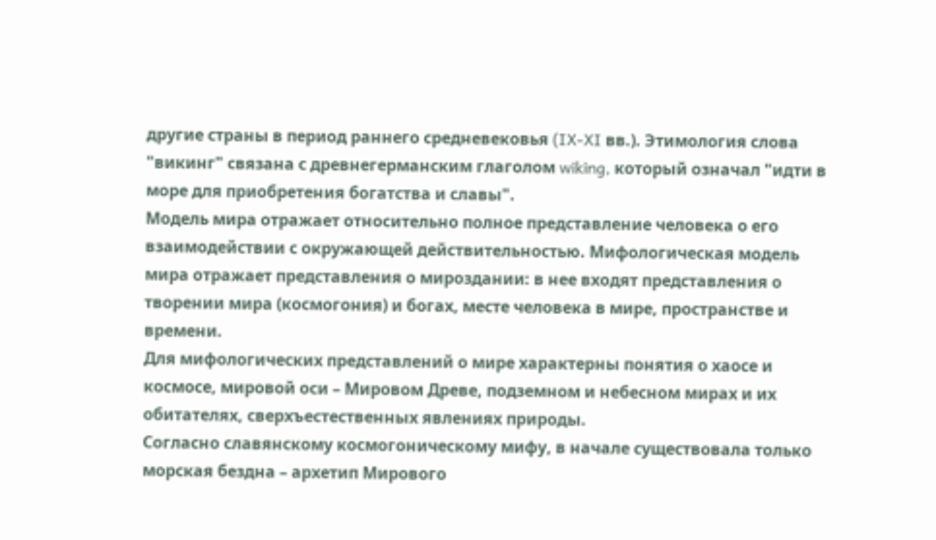другие страны в период раннего средневековья (IX-XI вв.). Этимология слова "викинг" связана с древнегерманским глаголом wiking, который означал "идти в море для приобретения богатства и славы".
Модель мира отражает относительно полное представление человека о его взаимодействии с окружающей действительностью. Мифологическая модель мира отражает представления о мироздании: в нее входят представления о творении мира (космогония) и богах, месте человека в мире, пространстве и времени.
Для мифологических представлений о мире характерны понятия о хаосе и космосе, мировой оси – Мировом Древе, подземном и небесном мирах и их обитателях, сверхъестественных явлениях природы.
Согласно славянскому космогоническому мифу, в начале существовала только морская бездна – архетип Мирового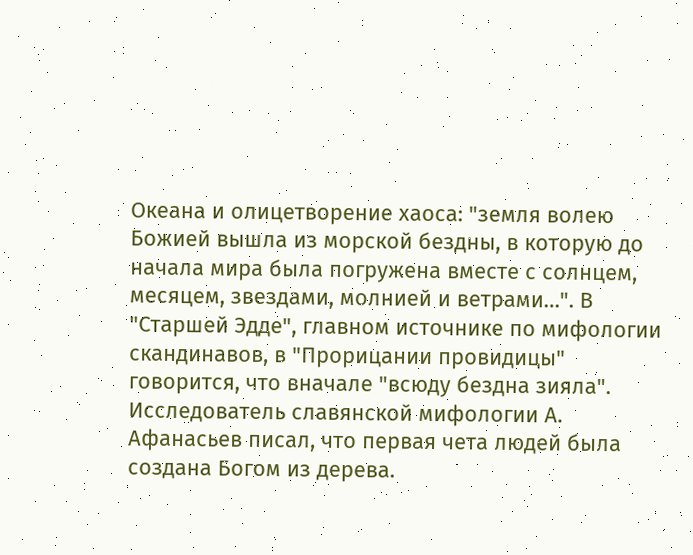Океана и олицетворение хаоса: "земля волею Божией вышла из морской бездны, в которую до начала мира была погружена вместе с солнцем, месяцем, звездами, молнией и ветрами…". В "Старшей Эдде", главном источнике по мифологии скандинавов, в "Прорицании провидицы" говорится, что вначале "всюду бездна зияла".
Исследователь славянской мифологии А. Афанасьев писал, что первая чета людей была создана Богом из дерева.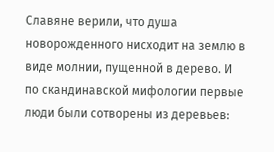Славяне верили, что душа новорожденного нисходит на землю в виде молнии, пущенной в дерево. И по скандинавской мифологии первые люди были сотворены из деревьев: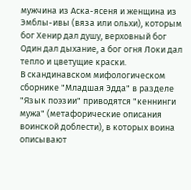мужчина из Аска-ясеня и женщина из Эмблы-ивы (вяза или ольхи), которым бог Хенир дал душу, верховный бог Один дал дыхание, а бог огня Локи дал тепло и цветущие краски.
В скандинавском мифологическом сборнике "Младшая Эдда" в разделе "Язык поэзии" приводятся "кеннинги мужа" (метафорические описания воинской доблести), в которых воина описывают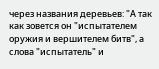через названия деревьев: "А так как зовется он "испытателем оружия и вершителем битв", а слова "испытатель" и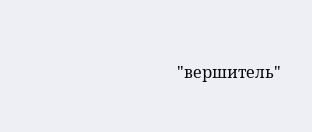"вершитель"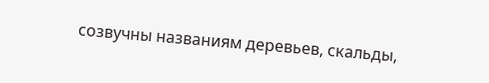созвучны названиям деревьев, скальды,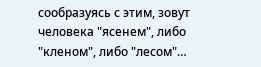сообразуясь с этим, зовут человека "ясенем", либо "кленом", либо "лесом"…